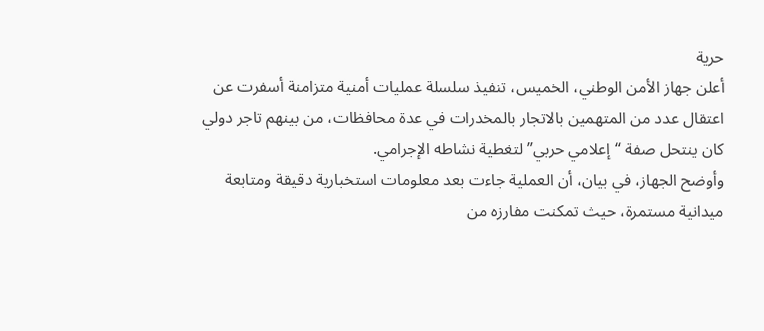حرية
أعلن جهاز الأمن الوطني، الخميس، تنفيذ سلسلة عمليات أمنية متزامنة أسفرت عن اعتقال عدد من المتهمين بالاتجار بالمخدرات في عدة محافظات، من بينهم تاجر دولي كان ينتحل صفة “إعلامي حربي” لتغطية نشاطه الإجرامي.
وأوضح الجهاز، في بيان، أن العملية جاءت بعد معلومات استخبارية دقيقة ومتابعة ميدانية مستمرة، حيث تمكنت مفارزه من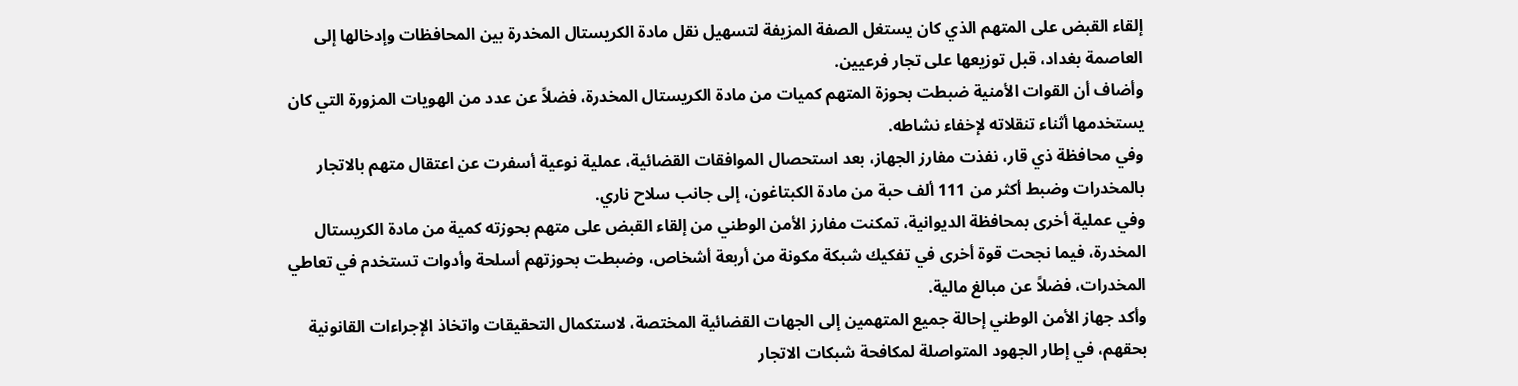إلقاء القبض على المتهم الذي كان يستغل الصفة المزيفة لتسهيل نقل مادة الكريستال المخدرة بين المحافظات وإدخالها إلى العاصمة بغداد، قبل توزيعها على تجار فرعيين.
وأضاف أن القوات الأمنية ضبطت بحوزة المتهم كميات من مادة الكريستال المخدرة، فضلاً عن عدد من الهويات المزورة التي كان يستخدمها أثناء تنقلاته لإخفاء نشاطه.
وفي محافظة ذي قار، نفذت مفارز الجهاز، بعد استحصال الموافقات القضائية، عملية نوعية أسفرت عن اعتقال متهم بالاتجار بالمخدرات وضبط أكثر من 111 ألف حبة من مادة الكبتاغون، إلى جانب سلاح ناري.
وفي عملية أخرى بمحافظة الديوانية، تمكنت مفارز الأمن الوطني من إلقاء القبض على متهم بحوزته كمية من مادة الكريستال المخدرة، فيما نجحت قوة أخرى في تفكيك شبكة مكونة من أربعة أشخاص، وضبطت بحوزتهم أسلحة وأدوات تستخدم في تعاطي المخدرات، فضلاً عن مبالغ مالية.
وأكد جهاز الأمن الوطني إحالة جميع المتهمين إلى الجهات القضائية المختصة، لاستكمال التحقيقات واتخاذ الإجراءات القانونية بحقهم، في إطار الجهود المتواصلة لمكافحة شبكات الاتجار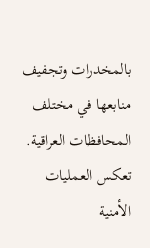بالمخدرات وتجفيف منابعها في مختلف المحافظات العراقية.
تعكس العمليات الأمنية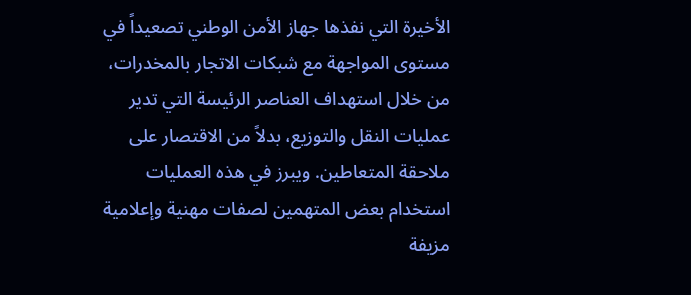الأخيرة التي نفذها جهاز الأمن الوطني تصعيداً في مستوى المواجهة مع شبكات الاتجار بالمخدرات، من خلال استهداف العناصر الرئيسة التي تدير عمليات النقل والتوزيع، بدلاً من الاقتصار على ملاحقة المتعاطين. ويبرز في هذه العمليات استخدام بعض المتهمين لصفات مهنية وإعلامية مزيفة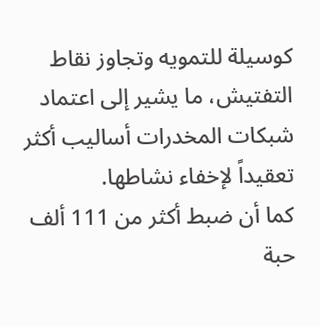كوسيلة للتمويه وتجاوز نقاط التفتيش، ما يشير إلى اعتماد شبكات المخدرات أساليب أكثر تعقيداً لإخفاء نشاطها.
كما أن ضبط أكثر من 111 ألف حبة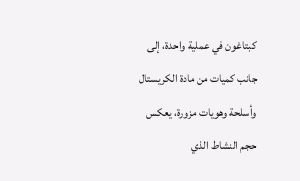كبتاغون في عملية واحدة، إلى جانب كميات من مادة الكريستال وأسلحة وهويات مزورة، يعكس حجم النشاط الذي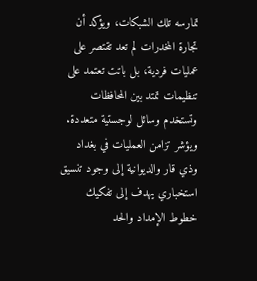تمارسه تلك الشبكات، ويؤكد أن تجارة المخدرات لم تعد تقتصر على عمليات فردية، بل باتت تعتمد على تنظيمات تمتد بين المحافظات وتستخدم وسائل لوجستية متعددة. ويؤشر تزامن العمليات في بغداد وذي قار والديوانية إلى وجود تنسيق استخباري يهدف إلى تفكيك خطوط الإمداد والحد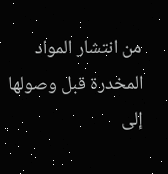من انتشار المواد المخدرة قبل وصولها إلى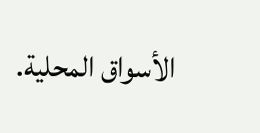الأسواق المحلية.